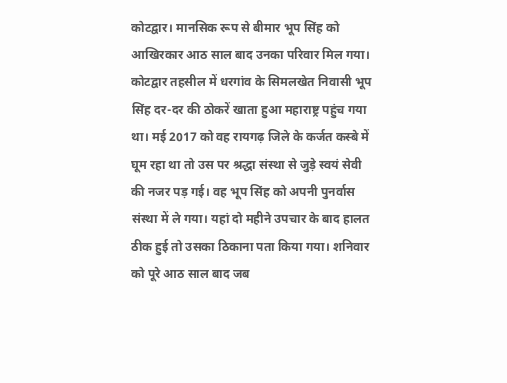कोटद्वार। मानसिक रूप से बीमार भूप सिंह को आखिरकार आठ साल बाद उनका परिवार मिल गया। कोटद्वार तहसील में धरगांव के सिमलखेत निवासी भूप सिंह दर-दर की ठोकरें खाता हुआ महाराष्ट्र पहुंच गया था। मई 2017 को वह रायगढ़ जिले के कर्जत कस्बे में घूम रहा था तो उस पर श्रद्धा संस्था से जुड़े स्वयं सेवी की नजर पड़ गई। वह भूप सिंह को अपनी पुनर्वास संस्था में ले गया। यहां दो महीने उपचार के बाद हालत ठीक हुई तो उसका ठिकाना पता किया गया। शनिवार को पूरे आठ साल बाद जब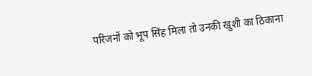परिजनों को भूप सिंह मिला तो उनकी खुशी का ठिकाना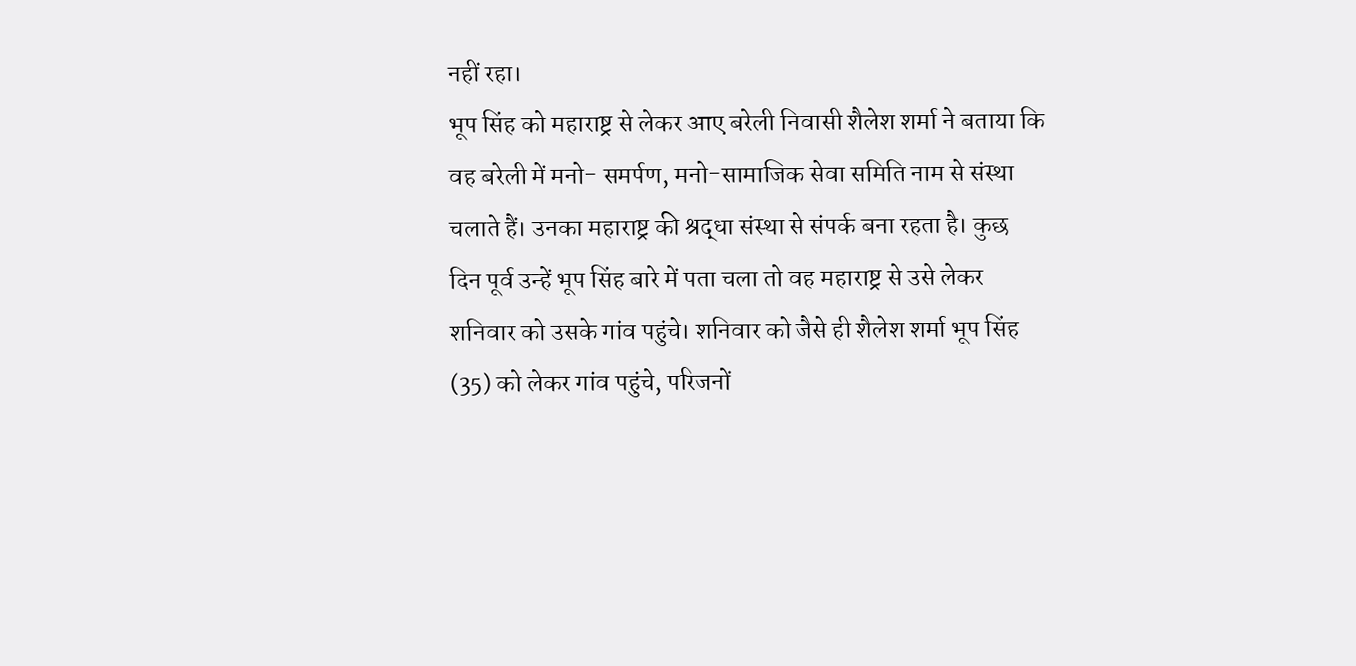नहीं रहा।
भूप सिंह को महाराष्ट्र से लेकर आए बरेली निवासी शैलेश शर्मा ने बताया कि वह बरेली में मनो- समर्पण, मनो-सामाजिक सेवा समिति नाम से संस्था चलाते हैं। उनका महाराष्ट्र की श्रद्धा संस्था से संपर्क बना रहता है। कुछ दिन पूर्व उन्हें भूप सिंह बारे में पता चला तो वह महाराष्ट्र से उसे लेकर शनिवार को उसके गांव पहुंचे। शनिवार को जैसे ही शैलेश शर्मा भूप सिंह (35) को लेकर गांव पहुंचे, परिजनों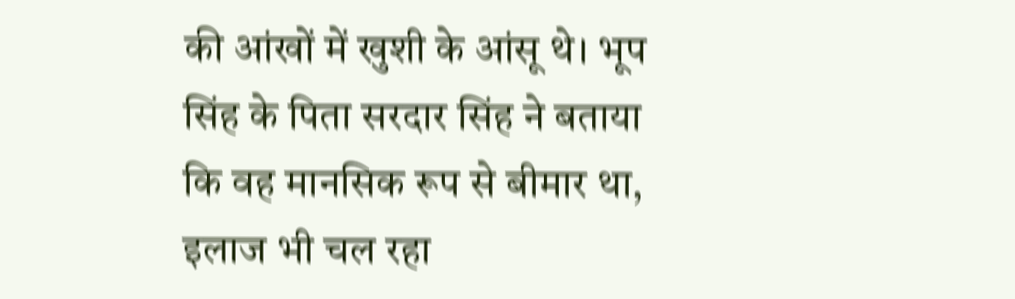की आंखों में खुशी के आंसू थे। भूप सिंह के पिता सरदार सिंह ने बताया कि वह मानसिक रूप से बीमार था, इलाज भी चल रहा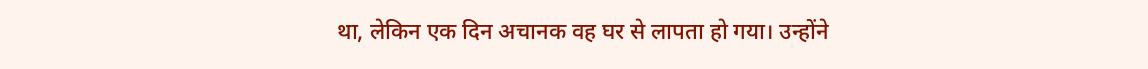था, लेकिन एक दिन अचानक वह घर से लापता हो गया। उन्होंने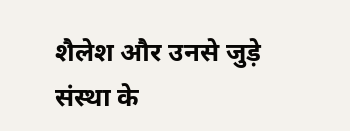शैलेश और उनसे जुड़े संस्था के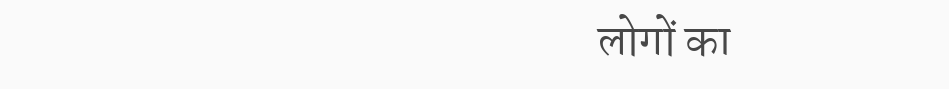लोगों का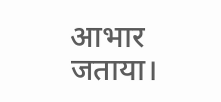आभार जताया।